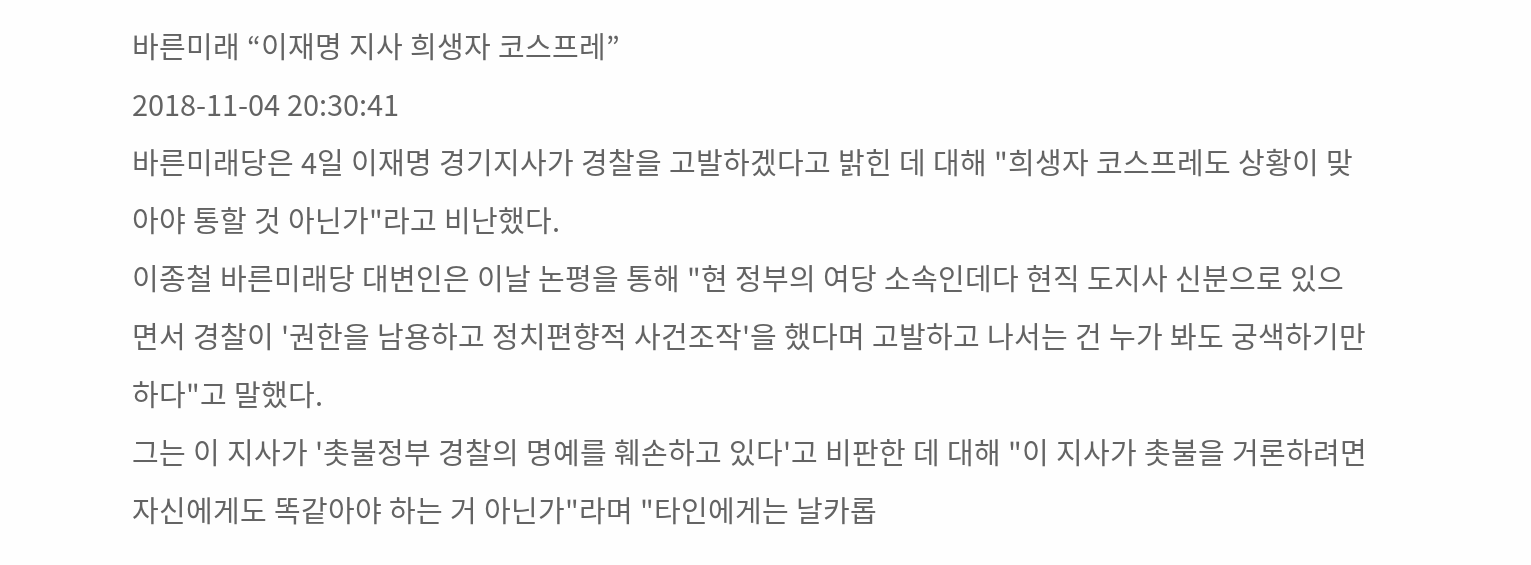바른미래 “이재명 지사 희생자 코스프레”
2018-11-04 20:30:41
바른미래당은 4일 이재명 경기지사가 경찰을 고발하겠다고 밝힌 데 대해 "희생자 코스프레도 상황이 맞아야 통할 것 아닌가"라고 비난했다.
이종철 바른미래당 대변인은 이날 논평을 통해 "현 정부의 여당 소속인데다 현직 도지사 신분으로 있으면서 경찰이 '권한을 남용하고 정치편향적 사건조작'을 했다며 고발하고 나서는 건 누가 봐도 궁색하기만 하다"고 말했다.
그는 이 지사가 '촛불정부 경찰의 명예를 훼손하고 있다'고 비판한 데 대해 "이 지사가 촛불을 거론하려면 자신에게도 똑같아야 하는 거 아닌가"라며 "타인에게는 날카롭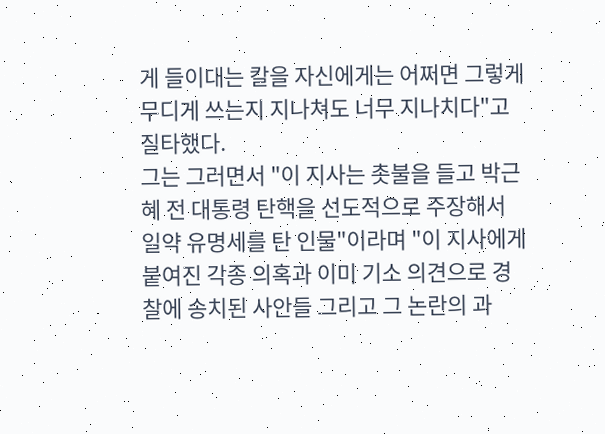게 들이대는 칼을 자신에게는 어쩌면 그렇게 무디게 쓰는지 지나쳐도 너무 지나치다"고 질타했다.
그는 그러면서 "이 지사는 촛불을 들고 박근혜 전 대통령 탄핵을 선도적으로 주장해서 일약 유명세를 탄 인물"이라며 "이 지사에게 붙여진 각종 의혹과 이미 기소 의견으로 경찰에 송치된 사안들 그리고 그 논란의 과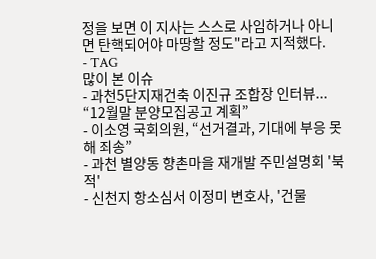정을 보면 이 지사는 스스로 사임하거나 아니면 탄핵되어야 마땅할 정도"라고 지적했다.
- TAG
많이 본 이슈
- 과천5단지재건축 이진규 조합장 인터뷰... “12월말 분양모집공고 계획”
- 이소영 국회의원, “선거결과, 기대에 부응 못해 죄송”
- 과천 별양동 향촌마을 재개발 주민설명회 '북적'
- 신천지 항소심서 이정미 변호사, '건물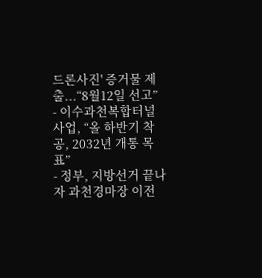드론사진' 증거물 제출...“8월12일 선고”
- 이수과천복합터널 사업, “올 하반기 착공, 2032년 개통 목표”
- 정부, 지방선거 끝나자 과천경마장 이전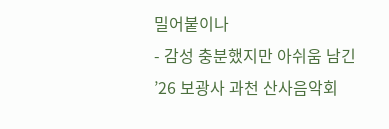밀어붙이나
- 감성 충분했지만 아쉬움 남긴 ’26 보광사 과천 산사음악회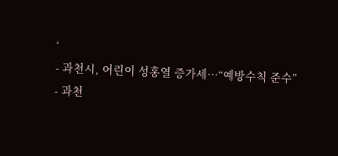‘
- 과천시, 어린이 성홍열 증가세…“예방수칙 준수”
- 과천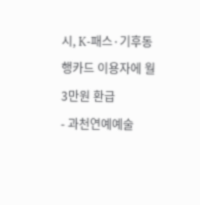시, K-패스·기후동행카드 이용자에 월 3만원 환급
- 과천연예예술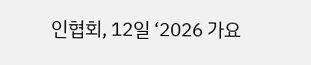인협회, 12일 ‘2026 가요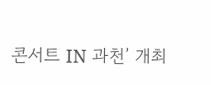콘서트 IN 과천’ 개최